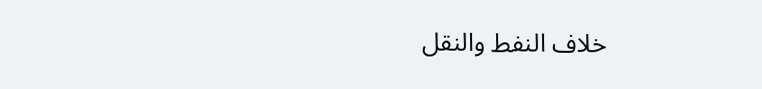خلاف النفط والنقل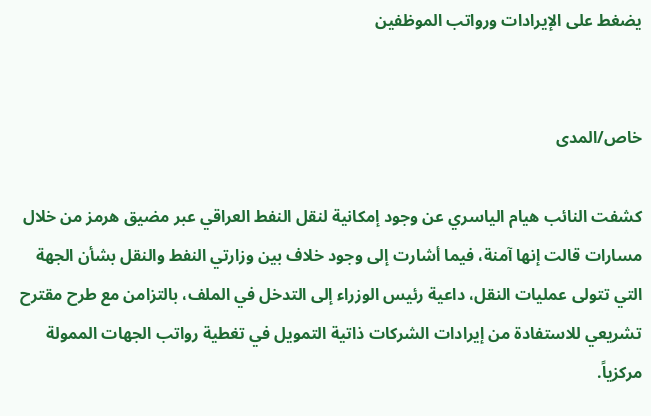يضغط على الإيرادات ورواتب الموظفين


خاص/المدى

كشفت النائب هيام الياسري عن وجود إمكانية لنقل النفط العراقي عبر مضيق هرمز من خلال مسارات قالت إنها آمنة، فيما أشارت إلى وجود خلاف بين وزارتي النفط والنقل بشأن الجهة التي تتولى عمليات النقل، داعية رئيس الوزراء إلى التدخل في الملف، بالتزامن مع طرح مقترح تشريعي للاستفادة من إيرادات الشركات ذاتية التمويل في تغطية رواتب الجهات الممولة مركزياً.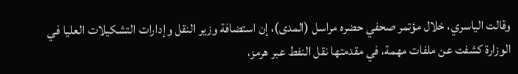وقالت الياسري، خلال مؤتمر صحفي حضره مراسل (المدى)، إن استضافة وزير النقل وإدارات التشكيلات العليا في الوزارة كشفت عن ملفات مهمة، في مقدمتها نقل النفط عبر هرمز،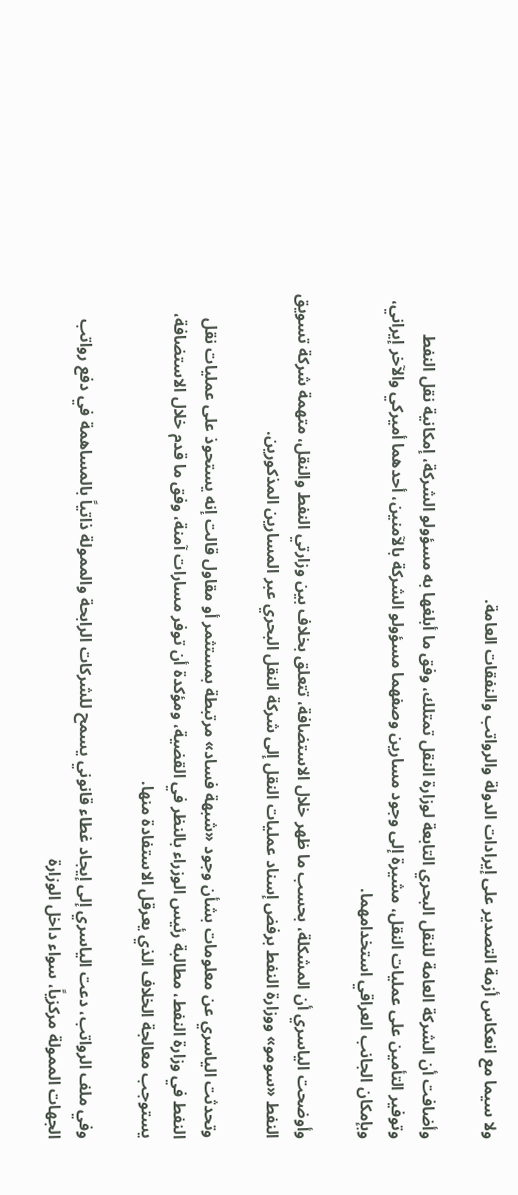ولا سيما مع انعكاس أزمة التصدير على إيرادات الدولة والرواتب والنفقات العامة.

وأضافت أن الشركة العامة للنقل البحري التابعة لوزارة النقل تمتلك، وفق ما أبلغها به مسؤولو الشركة، إمكانية نقل النفط وتوفير التأمين على عمليات النقل، مشيرة إلى وجود مسارين وصفهما مسؤولو الشركة بالآمنين، أحدهما أميركي والآخر إيراني، وبإمكان الجانب العراقي استخدامهما.

وأوضحت الياسري أن المشكلة، بحسب ما ظهر خلال الاستضافة، تتعلق بخلاف بين وزارتي النفط والنقل، متهمة شركة تسويق النفط «سومو» ووزارة النفط برفض إسناد عمليات النقل إلى شركة النقل البحري عبر المسارين المذكورين.

وتحدثت الياسري عن معلومات بشأن وجود «شبهة فساد» مرتبطة بمستثمر أو مقاول قالت إنه يستحوذ على عمليات نقل النفط في وزارة النفط، مطالبة رئيس الوزراء بالنظر في القضية، ومؤكدة أن توفر مسارات آمنة، وفق ما قدم خلال الاستضافة، يستوجب معالجة الخلاف الذي يعرقل الاستفادة منها.

وفي ملف الرواتب، دعت الياسري إلى إيجاد غطاء قانوني يسمح للشركات الرابحة والممولة ذاتياً بالمساهمة في دفع رواتب الجهات الممولة مركزياً، سواء داخل الوزارة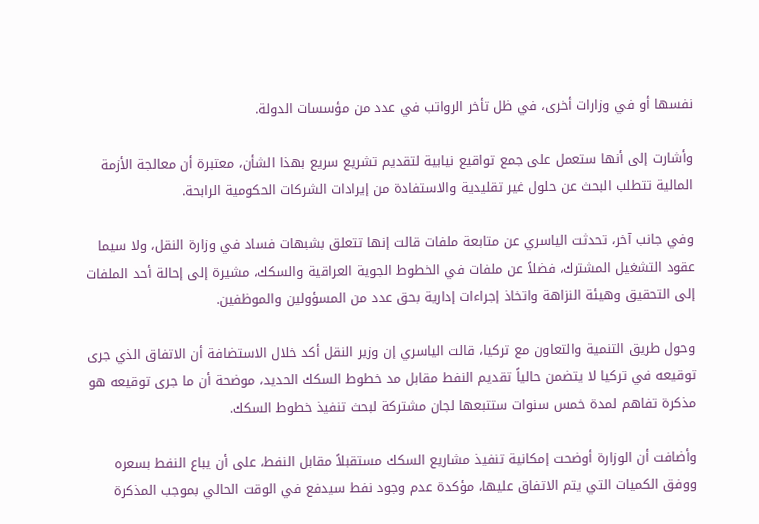نفسها أو في وزارات أخرى، في ظل تأخر الرواتب في عدد من مؤسسات الدولة.

وأشارت إلى أنها ستعمل على جمع تواقيع نيابية لتقديم تشريع سريع بهذا الشأن، معتبرة أن معالجة الأزمة المالية تتطلب البحث عن حلول غير تقليدية والاستفادة من إيرادات الشركات الحكومية الرابحة.

وفي جانب آخر، تحدثت الياسري عن متابعة ملفات قالت إنها تتعلق بشبهات فساد في وزارة النقل، ولا سيما عقود التشغيل المشترك، فضلاً عن ملفات في الخطوط الجوية العراقية والسكك، مشيرة إلى إحالة أحد الملفات إلى التحقيق وهيئة النزاهة واتخاذ إجراءات إدارية بحق عدد من المسؤولين والموظفين.

وحول طريق التنمية والتعاون مع تركيا، قالت الياسري إن وزير النقل أكد خلال الاستضافة أن الاتفاق الذي جرى توقيعه في تركيا لا يتضمن حالياً تقديم النفط مقابل مد خطوط السكك الحديد، موضحة أن ما جرى توقيعه هو مذكرة تفاهم لمدة خمس سنوات ستتبعها لجان مشتركة لبحث تنفيذ خطوط السكك.

وأضافت أن الوزارة أوضحت إمكانية تنفيذ مشاريع السكك مستقبلاً مقابل النفط، على أن يباع النفط بسعره ووفق الكميات التي يتم الاتفاق عليها، مؤكدة عدم وجود نفط سيدفع في الوقت الحالي بموجب المذكرة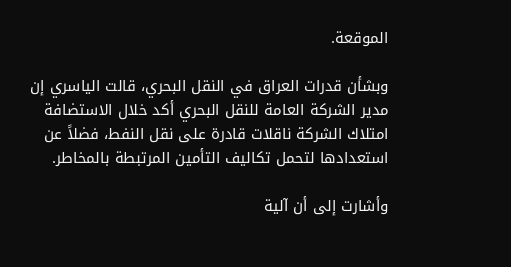الموقعة.

وبشأن قدرات العراق في النقل البحري، قالت الياسري إن مدير الشركة العامة للنقل البحري أكد خلال الاستضافة امتلاك الشركة ناقلات قادرة على نقل النفط، فضلاً عن استعدادها لتحمل تكاليف التأمين المرتبطة بالمخاطر.

وأشارت إلى أن آلية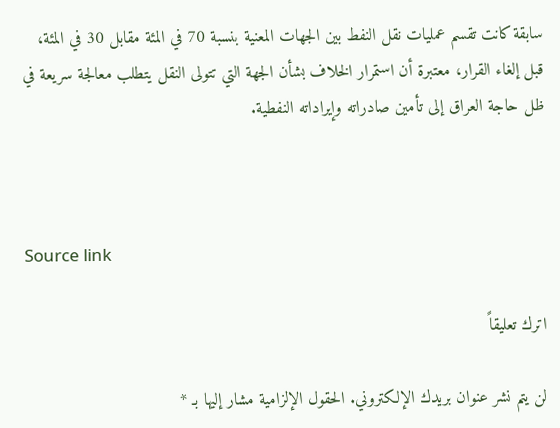سابقة كانت تقسم عمليات نقل النفط بين الجهات المعنية بنسبة 70 في المئة مقابل 30 في المئة، قبل إلغاء القرار، معتبرة أن استمرار الخلاف بشأن الجهة التي تتولى النقل يتطلب معالجة سريعة في ظل حاجة العراق إلى تأمين صادراته وإيراداته النفطية.



Source link

اترك تعليقاً

لن يتم نشر عنوان بريدك الإلكتروني. الحقول الإلزامية مشار إليها بـ *